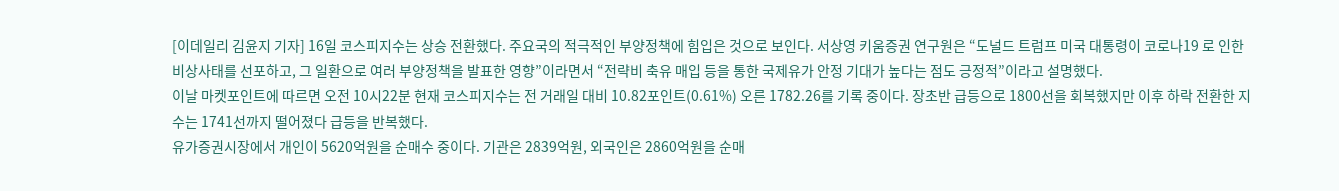[이데일리 김윤지 기자] 16일 코스피지수는 상승 전환했다. 주요국의 적극적인 부양정책에 힘입은 것으로 보인다. 서상영 키움증권 연구원은 “도널드 트럼프 미국 대통령이 코로나19 로 인한 비상사태를 선포하고, 그 일환으로 여러 부양정책을 발표한 영향”이라면서 “전략비 축유 매입 등을 통한 국제유가 안정 기대가 높다는 점도 긍정적”이라고 설명했다.
이날 마켓포인트에 따르면 오전 10시22분 현재 코스피지수는 전 거래일 대비 10.82포인트(0.61%) 오른 1782.26를 기록 중이다. 장초반 급등으로 1800선을 회복했지만 이후 하락 전환한 지수는 1741선까지 떨어졌다 급등을 반복했다.
유가증권시장에서 개인이 5620억원을 순매수 중이다. 기관은 2839억원, 외국인은 2860억원을 순매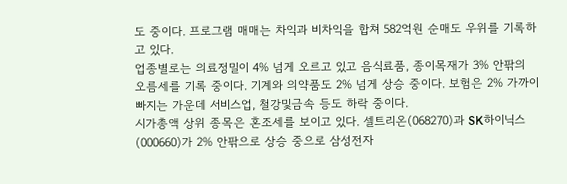도 중이다. 프로그램 매매는 차익과 비차익을 합쳐 582억원 순매도 우위를 기록하고 있다.
업종별로는 의료정밀이 4% 넘게 오르고 있고 음식료품, 종이목재가 3% 안팎의 오름세를 기록 중이다. 기계와 의약품도 2% 넘게 상승 중이다. 보험은 2% 가까이 빠지는 가운데 서비스업, 철강및금속 등도 하락 중이다.
시가총액 상위 종목은 혼조세를 보이고 있다. 셀트리온(068270)과 SK하이닉스(000660)가 2% 안팎으로 상승 중으로 삼성전자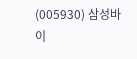(005930) 삼성바이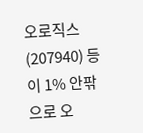오로직스(207940) 등이 1% 안팎으로 오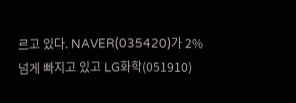르고 있다. NAVER(035420)가 2% 넘게 빠지고 있고 LG화학(051910)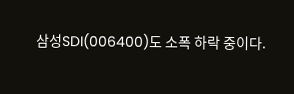삼성SDI(006400)도 소폭 하락 중이다.